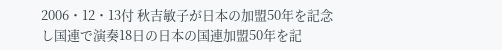2006・12・13付 秋吉敏子が日本の加盟50年を記念し国連で演奏18日の日本の国連加盟50年を記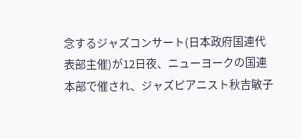念するジャズコンサート(日本政府国連代表部主催)が12日夜、ニューヨークの国連本部で催され、ジャズピアニスト秋吉敏子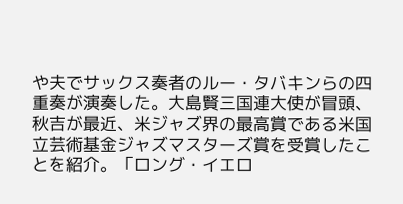や夫でサックス奏者のルー・タバキンらの四重奏が演奏した。大島賢三国連大使が冒頭、秋吉が最近、米ジャズ界の最高賞である米国立芸術基金ジャズマスターズ賞を受賞したことを紹介。「ロング・イエロ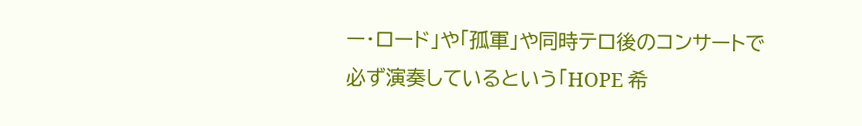ー・ロード」や「孤軍」や同時テロ後のコンサートで必ず演奏しているという「HOPE 希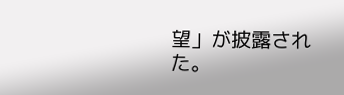望」が披露された。